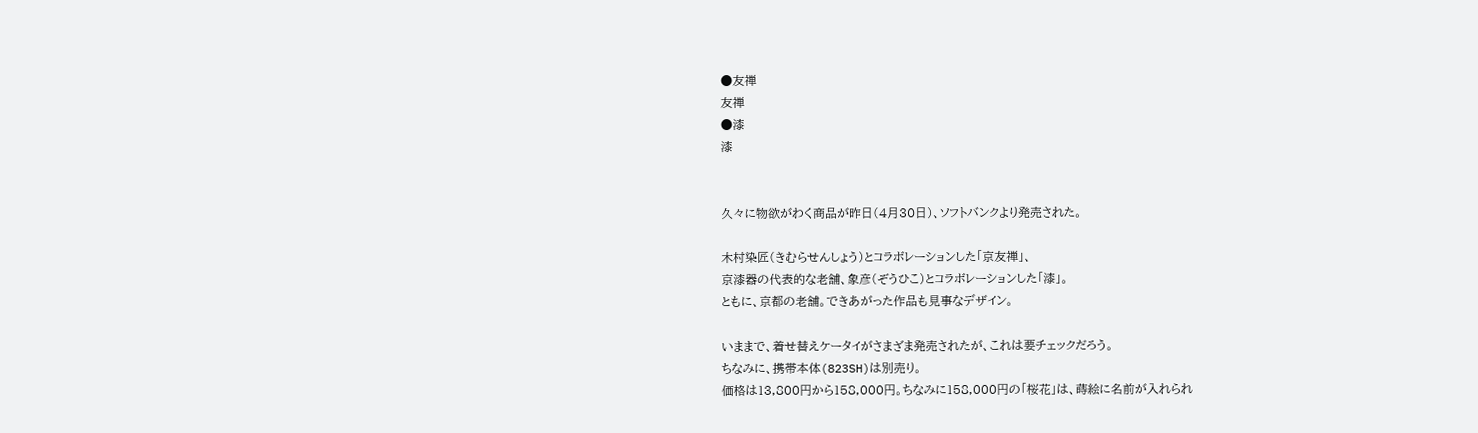●友禅
友禅
●漆
漆


久々に物欲がわく商品が昨日(4月30日)、ソフトバンクより発売された。

木村染匠(きむらせんしょう)とコラボレーションした「京友禅」、
京漆器の代表的な老舗、象彦(ぞうひこ)とコラボレーションした「漆」。
ともに、京都の老舗。できあがった作品も見事なデザイン。

いままで、着せ替えケータイがさまざま発売されたが、これは要チェックだろう。
ちなみに、携帯本体(823SH)は別売り。
価格は13,800円から158,000円。ちなみに158,000円の「桜花」は、蒔絵に名前が入れられ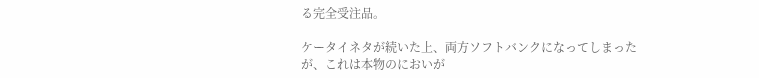る完全受注品。

ケータイネタが続いた上、両方ソフトバンクになってしまったが、これは本物のにおいが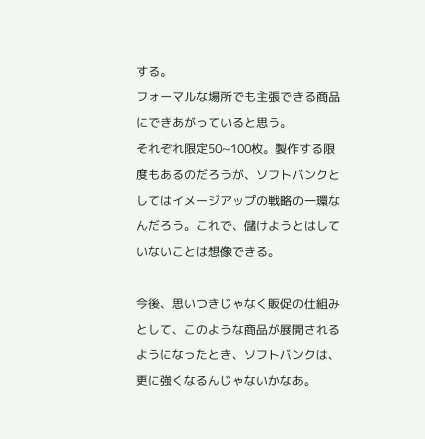する。
フォーマルな場所でも主張できる商品にできあがっていると思う。
それぞれ限定50~100枚。製作する限度もあるのだろうが、ソフトバンクとしてはイメージアップの戦略の一環なんだろう。これで、儲けようとはしていないことは想像できる。

今後、思いつきじゃなく販促の仕組みとして、このような商品が展開されるようになったとき、ソフトバンクは、更に強くなるんじゃないかなあ。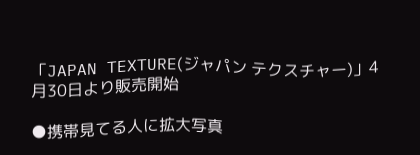「JAPAN TEXTURE(ジャパン テクスチャー)」4月30日より販売開始

●携帯見てる人に拡大写真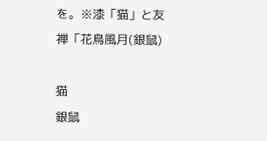を。※漆「猫」と友禅「花鳥風月(銀鼠)

猫
銀鼠